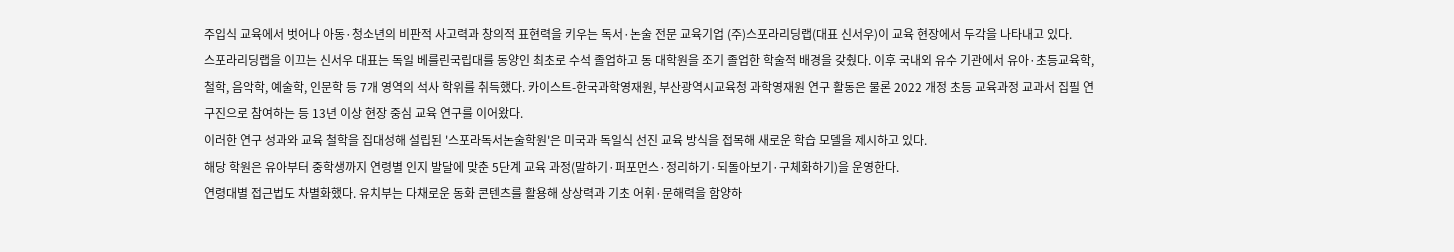주입식 교육에서 벗어나 아동·청소년의 비판적 사고력과 창의적 표현력을 키우는 독서·논술 전문 교육기업 (주)스포라리딩랩(대표 신서우)이 교육 현장에서 두각을 나타내고 있다.
스포라리딩랩을 이끄는 신서우 대표는 독일 베를린국립대를 동양인 최초로 수석 졸업하고 동 대학원을 조기 졸업한 학술적 배경을 갖췄다. 이후 국내외 유수 기관에서 유아·초등교육학, 철학, 음악학, 예술학, 인문학 등 7개 영역의 석사 학위를 취득했다. 카이스트-한국과학영재원, 부산광역시교육청 과학영재원 연구 활동은 물론 2022 개정 초등 교육과정 교과서 집필 연구진으로 참여하는 등 13년 이상 현장 중심 교육 연구를 이어왔다.
이러한 연구 성과와 교육 철학을 집대성해 설립된 '스포라독서논술학원'은 미국과 독일식 선진 교육 방식을 접목해 새로운 학습 모델을 제시하고 있다.
해당 학원은 유아부터 중학생까지 연령별 인지 발달에 맞춘 5단계 교육 과정(말하기·퍼포먼스·정리하기·되돌아보기·구체화하기)을 운영한다.
연령대별 접근법도 차별화했다. 유치부는 다채로운 동화 콘텐츠를 활용해 상상력과 기초 어휘·문해력을 함양하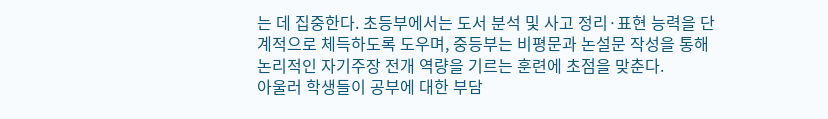는 데 집중한다. 초등부에서는 도서 분석 및 사고 정리·표현 능력을 단계적으로 체득하도록 도우며, 중등부는 비평문과 논설문 작성을 통해 논리적인 자기주장 전개 역량을 기르는 훈련에 초점을 맞춘다.
아울러 학생들이 공부에 대한 부담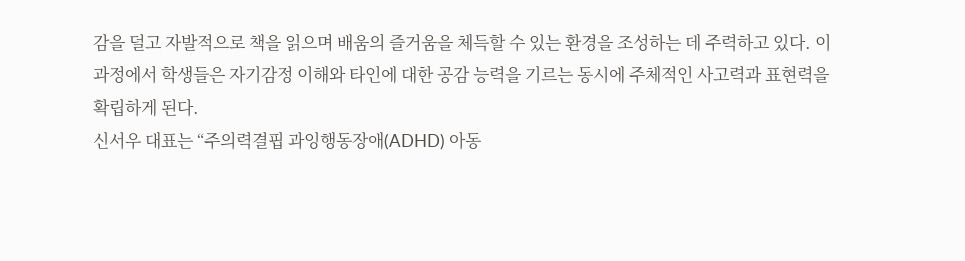감을 덜고 자발적으로 책을 읽으며 배움의 즐거움을 체득할 수 있는 환경을 조성하는 데 주력하고 있다. 이 과정에서 학생들은 자기감정 이해와 타인에 대한 공감 능력을 기르는 동시에 주체적인 사고력과 표현력을 확립하게 된다.
신서우 대표는 “주의력결핍 과잉행동장애(ADHD) 아동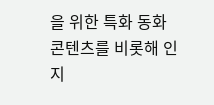을 위한 특화 동화 콘텐츠를 비롯해 인지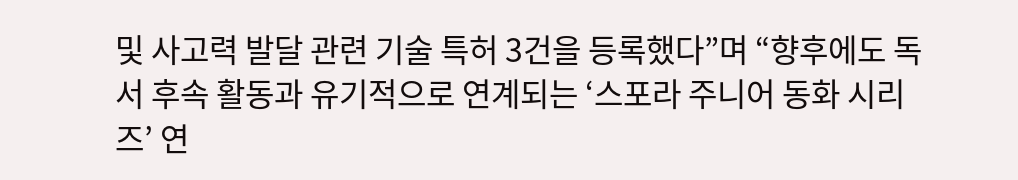및 사고력 발달 관련 기술 특허 3건을 등록했다”며 “향후에도 독서 후속 활동과 유기적으로 연계되는 ‘스포라 주니어 동화 시리즈’ 연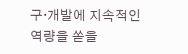구·개발에 지속적인 역량을 쏟을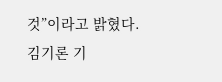것”이라고 밝혔다.
김기론 기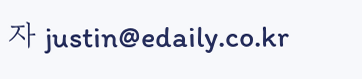자 justin@edaily.co.kr